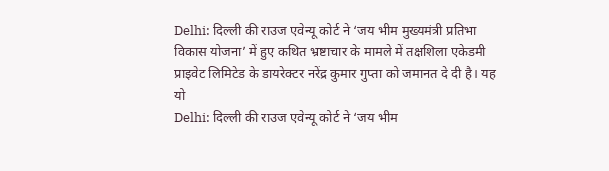Delhi: दिल्ली की राउज एवेन्यू कोर्ट ने ‘जय भीम मुख्यमंत्री प्रतिभा विकास योजना’ में हुए कथित भ्रष्टाचार के मामले में तक्षशिला एकेडमी प्राइवेट लिमिटेड के डायरेक्टर नरेंद्र कुमार गुप्ता को जमानत दे दी है। यह यो
Delhi: दिल्ली की राउज एवेन्यू कोर्ट ने ‘जय भीम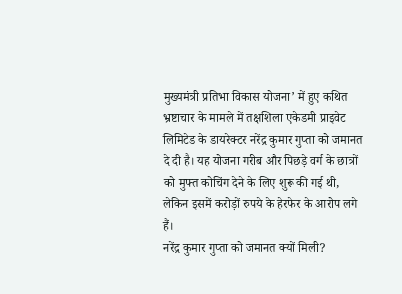मुख्यमंत्री प्रतिभा विकास योजना’ में हुए कथित भ्रष्टाचार के मामले में तक्षशिला एकेडमी प्राइवेट लिमिटेड के डायरेक्टर नरेंद्र कुमार गुप्ता को जमानत दे दी है। यह योजना गरीब और पिछड़े वर्ग के छात्रों को मुफ्त कोचिंग देने के लिए शुरू की गई थी, लेकिन इसमें करोड़ों रुपये के हेरफेर के आरोप लगे हैं।
नरेंद्र कुमार गुप्ता को जमानत क्यों मिली?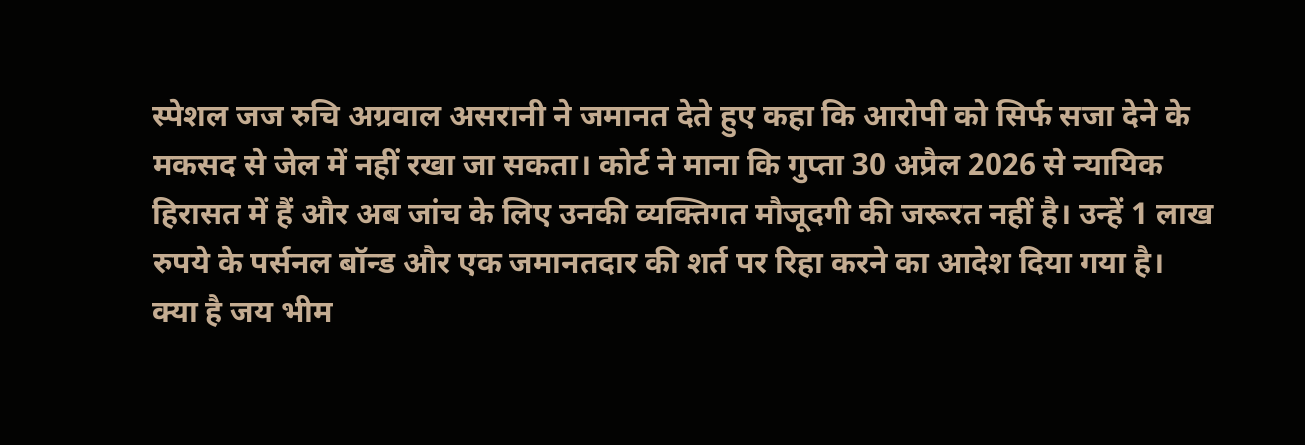स्पेशल जज रुचि अग्रवाल असरानी ने जमानत देते हुए कहा कि आरोपी को सिर्फ सजा देने के मकसद से जेल में नहीं रखा जा सकता। कोर्ट ने माना कि गुप्ता 30 अप्रैल 2026 से न्यायिक हिरासत में हैं और अब जांच के लिए उनकी व्यक्तिगत मौजूदगी की जरूरत नहीं है। उन्हें 1 लाख रुपये के पर्सनल बॉन्ड और एक जमानतदार की शर्त पर रिहा करने का आदेश दिया गया है।
क्या है जय भीम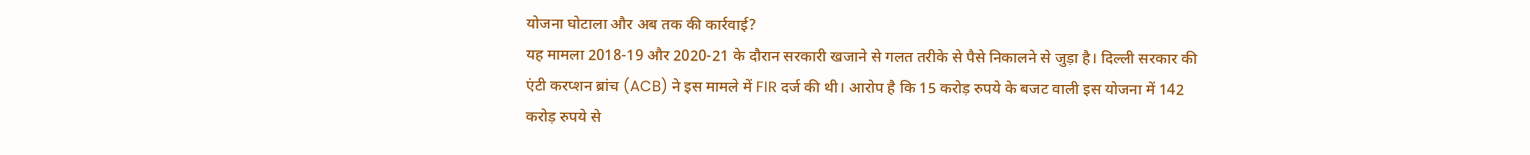योजना घोटाला और अब तक की कार्रवाई?
यह मामला 2018-19 और 2020-21 के दौरान सरकारी खजाने से गलत तरीके से पैसे निकालने से जुड़ा है। दिल्ली सरकार की एंटी करप्शन ब्रांच (ACB) ने इस मामले में FIR दर्ज की थी। आरोप है कि 15 करोड़ रुपये के बजट वाली इस योजना में 142 करोड़ रुपये से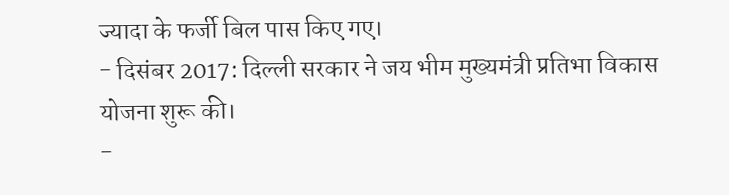ज्यादा के फर्जी बिल पास किए गए।
- दिसंबर 2017: दिल्ली सरकार ने जय भीम मुख्यमंत्री प्रतिभा विकास योजना शुरू की।
-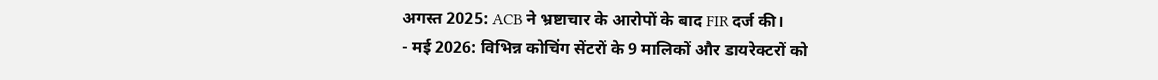अगस्त 2025: ACB ने भ्रष्टाचार के आरोपों के बाद FIR दर्ज की।
- मई 2026: विभिन्न कोचिंग सेंटरों के 9 मालिकों और डायरेक्टरों को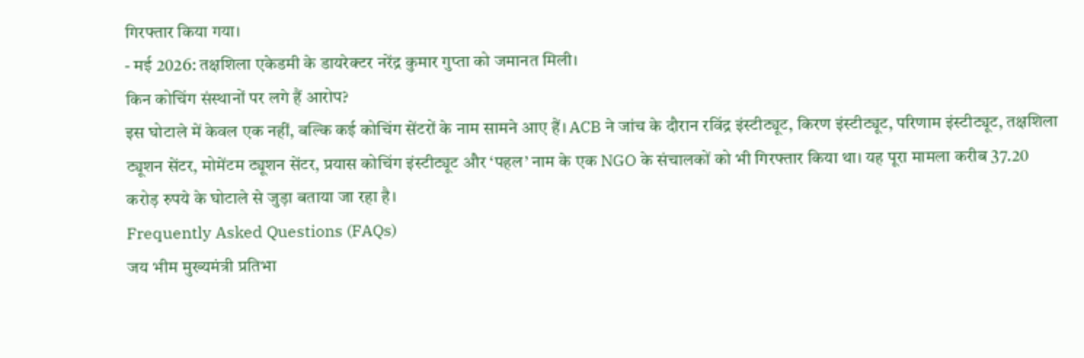गिरफ्तार किया गया।
- मई 2026: तक्षशिला एकेडमी के डायरेक्टर नरेंद्र कुमार गुप्ता को जमानत मिली।
किन कोचिंग संस्थानों पर लगे हैं आरोप?
इस घोटाले में केवल एक नहीं, बल्कि कई कोचिंग सेंटरों के नाम सामने आए हैं। ACB ने जांच के दौरान रविंद्र इंस्टीट्यूट, किरण इंस्टीट्यूट, परिणाम इंस्टीट्यूट, तक्षशिला ट्यूशन सेंटर, मोमेंटम ट्यूशन सेंटर, प्रयास कोचिंग इंस्टीट्यूट और ‘पहल’ नाम के एक NGO के संचालकों को भी गिरफ्तार किया था। यह पूरा मामला करीब 37.20 करोड़ रुपये के घोटाले से जुड़ा बताया जा रहा है।
Frequently Asked Questions (FAQs)
जय भीम मुख्यमंत्री प्रतिभा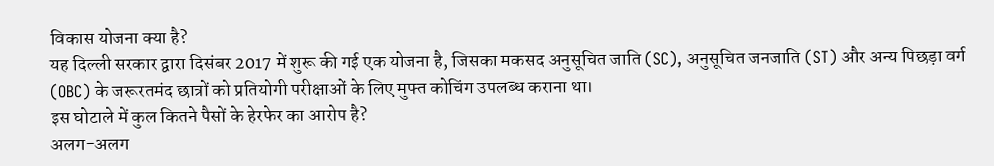विकास योजना क्या है?
यह दिल्ली सरकार द्वारा दिसंबर 2017 में शुरू की गई एक योजना है, जिसका मकसद अनुसूचित जाति (SC), अनुसूचित जनजाति (ST) और अन्य पिछड़ा वर्ग (OBC) के जरूरतमंद छात्रों को प्रतियोगी परीक्षाओं के लिए मुफ्त कोचिंग उपलब्ध कराना था।
इस घोटाले में कुल कितने पैसों के हेरफेर का आरोप है?
अलग-अलग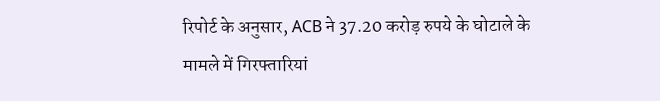रिपोर्ट के अनुसार, ACB ने 37.20 करोड़ रुपये के घोटाले के मामले में गिरफ्तारियां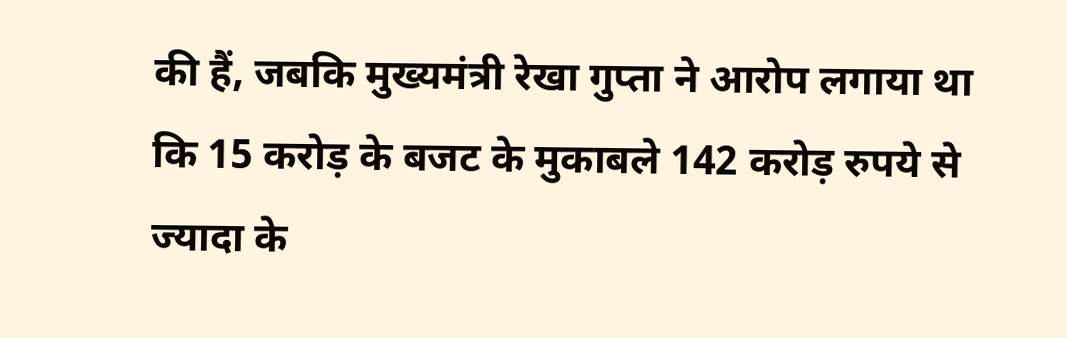की हैं, जबकि मुख्यमंत्री रेखा गुप्ता ने आरोप लगाया था कि 15 करोड़ के बजट के मुकाबले 142 करोड़ रुपये से ज्यादा के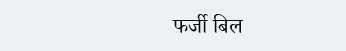फर्जी बिल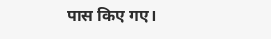पास किए गए।